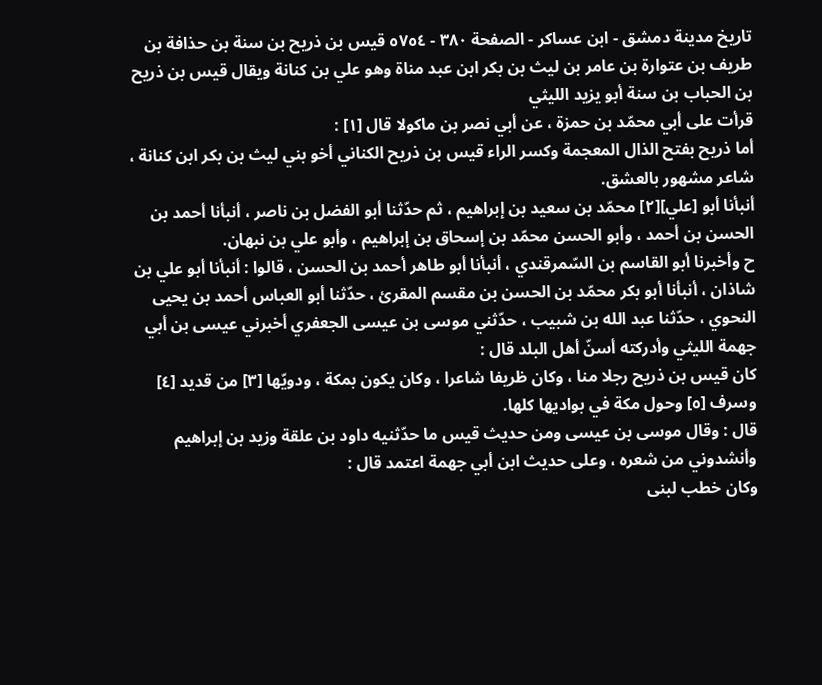تاريخ مدينة دمشق - ابن عساكر - الصفحة ٣٨٠ - ٥٧٥٤ قيس بن ذريح بن سنة بن حذافة بن طريف بن عتوارة بن عامر بن ليث بن بكر ابن عبد مناة وهو علي بن كنانة ويقال قيس بن ذريح بن الحباب بن سنة أبو يزيد الليثي
قرأت على أبي محمّد بن حمزة ، عن أبي نصر بن ماكولا قال [١] :
أما ذريح بفتح الذال المعجمة وكسر الراء قيس بن ذريح الكناني أخو بني ليث بن بكر ابن كنانة ، شاعر مشهور بالعشق.
أنبأنا أبو [علي][٢] محمّد بن سعيد بن إبراهيم ، ثم حدّثنا أبو الفضل بن ناصر ، أنبأنا أحمد بن الحسن بن أحمد ، وأبو الحسن محمّد بن إسحاق بن إبراهيم ، وأبو علي بن نبهان.
ح وأخبرنا أبو القاسم بن السّمرقندي ، أنبأنا أبو طاهر أحمد بن الحسن ، قالوا : أنبأنا أبو علي بن شاذان ، أنبأنا أبو بكر محمّد بن الحسن بن مقسم المقرئ ، حدّثنا أبو العباس أحمد بن يحيى النحوي ، حدّثنا عبد الله بن شبيب ، حدّثني موسى بن عيسى الجعفري أخبرني عيسى بن أبي جهمة الليثي وأدركته أسنّ أهل البلد قال :
كان قيس بن ذريح رجلا منا ، وكان ظريفا شاعرا ، وكان يكون بمكة ، ودويّها [٣] من قديد [٤] وسرف [٥] وحول مكة في بواديها كلها.
قال : وقال موسى بن عيسى ومن حديث قيس ما حدّثنيه داود بن علقة وزيد بن إبراهيم وأنشدوني من شعره ، وعلى حديث ابن أبي جهمة اعتمد قال :
وكان خطب لبنى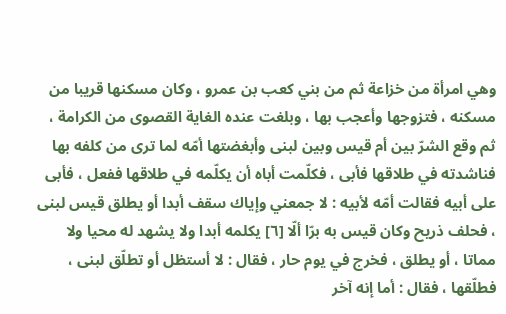وهي امرأة من خزاعة ثم من بني كعب بن عمرو ، وكان مسكنها قريبا من مسكنه ، فتزوجها وأعجب بها ، وبلغت عنده الغاية القصوى من الكرامة ، ثم وقع الشرّ بين أم قيس وبين لبنى وأبغضتها أمّه لما ترى من كلفه بها فناشدته في طلاقها فأبى ، فكلّمت أباه أن يكلّمه في طلاقها ففعل ، فأبى على أبيه فقالت أمّه لأبيه : لا جمعني وإياك سقف أبدا أو يطلق قيس لبنى ، فحلف ذريح وكان قيس به برّا ألّا [٦] يكلمه أبدا ولا يشهد له محيا ولا مماتا ، أو يطلق ، فخرج في يوم حار ، فقال : لا أستظل أو تطلّق لبنى ، فطلّقها ، فقال : أما إنه آخر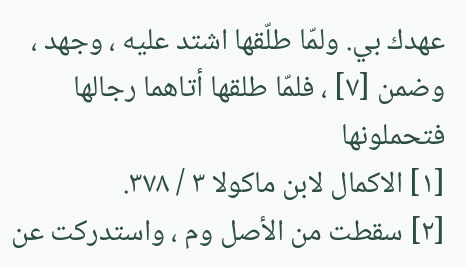عهدك بي. ولمّا طلّقها اشتد عليه ، وجهد ، وضمن [٧] ، فلمّا طلقها أتاهما رجالها فتحملونها
[١] الاكمال لابن ماكولا ٣ / ٣٧٨.
[٢] سقطت من الأصل وم ، واستدركت عن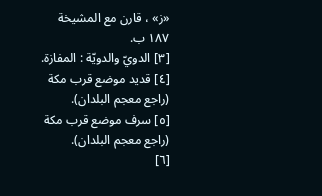«ز» ، قارن مع المشيخة ١٨٧ ب.
[٣] الدويّ والدويّة : المفازة.
[٤] قديد موضع قرب مكة (راجع معجم البلدان).
[٥] سرف موضع قرب مكة (راجع معجم البلدان).
[٦]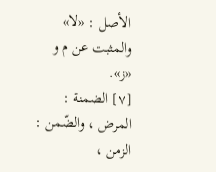الأصل : «لا» والمثبت عن م و «ز».
[٧] الضمنة : المرض ، والضّمن : الزمن ،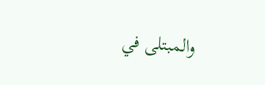والمبتلى في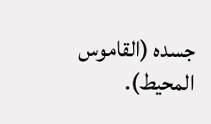جسده (القاموس المحيط).